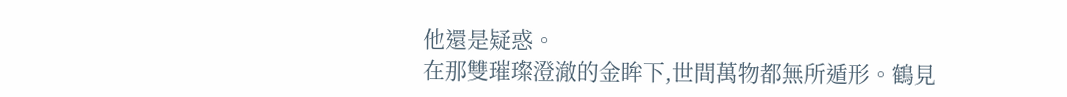他還是疑惑。
在那雙璀璨澄澈的金眸下,世間萬物都無所遁形。鶴見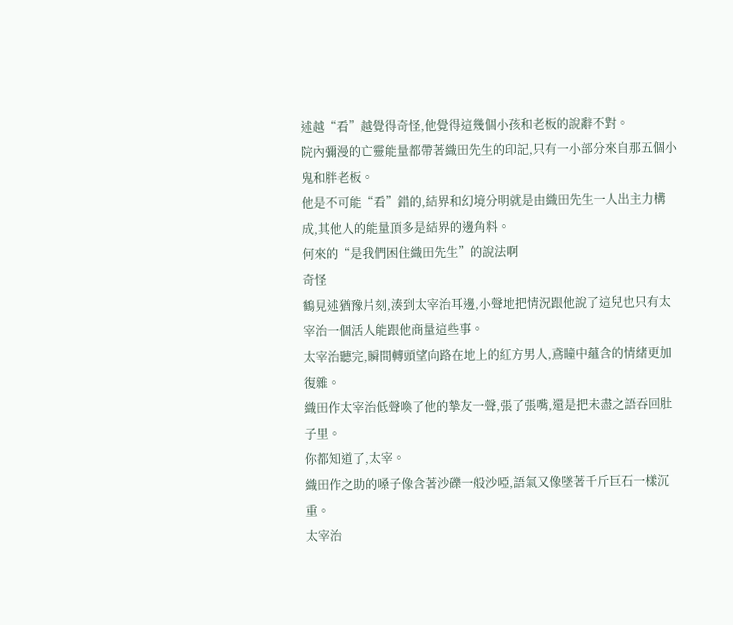述越“看”越覺得奇怪,他覺得這幾個小孩和老板的說辭不對。
院內彌漫的亡靈能量都帶著織田先生的印記,只有一小部分來自那五個小鬼和胖老板。
他是不可能“看”錯的,結界和幻境分明就是由織田先生一人出主力構成,其他人的能量頂多是結界的邊角料。
何來的“是我們困住織田先生”的說法啊
奇怪
鶴見述猶豫片刻,湊到太宰治耳邊,小聲地把情況跟他說了這兒也只有太宰治一個活人能跟他商量這些事。
太宰治聽完,瞬間轉頭望向路在地上的紅方男人,鳶瞳中蘊含的情緒更加復雜。
織田作太宰治低聲喚了他的摯友一聲,張了張嘴,還是把未盡之語吞回肚子里。
你都知道了,太宰。
織田作之助的嗓子像含著沙礫一般沙啞,語氣又像墜著千斤巨石一樣沉重。
太宰治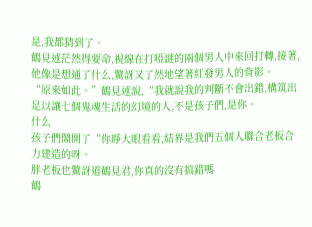是,我都猜到了。
鶴見述茫然得要命,視線在打啞謎的兩個男人中來回打轉,接著,他像是想通了什么,驚訝又了然地望著紅發男人的背影。
“原來如此。”鶴見述說,“我就說我的判斷不會出錯,構筑出足以讓七個鬼魂生活的幻境的人,不是孩子們,是你。
什么
孩子們鬧開了“你睜大眼看看,結界是我們五個人聯合老板合力建造的呀。
胖老板也驚訝道鶴見君,你真的沒有搞錯嗎
鶴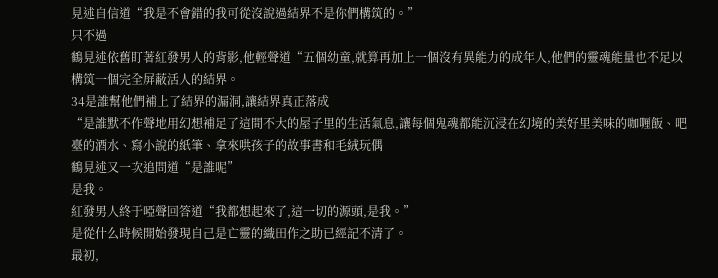見述自信道“我是不會錯的我可從沒說過結界不是你們構筑的。”
只不過
鶴見述依舊盯著紅發男人的背影,他輕聲道“五個幼童,就算再加上一個沒有異能力的成年人,他們的靈魂能量也不足以構筑一個完全屏蔽活人的結界。
34是誰幫他們補上了結界的漏洞,讓結界真正落成
“是誰默不作聲地用幻想補足了這間不大的屋子里的生活氣息,讓每個鬼魂都能沉浸在幻境的美好里美味的咖喱飯、吧臺的酒水、寫小說的紙筆、拿來哄孩子的故事書和毛絨玩偶
鶴見述又一次追問道“是誰呢”
是我。
紅發男人終于啞聲回答道“我都想起來了,這一切的源頭,是我。”
是從什么時候開始發現自己是亡靈的織田作之助已經記不清了。
最初,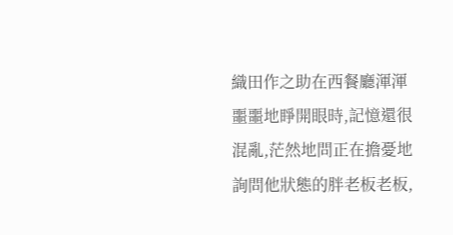織田作之助在西餐廳渾渾噩噩地睜開眼時,記憶還很混亂,茫然地問正在擔憂地詢問他狀態的胖老板老板,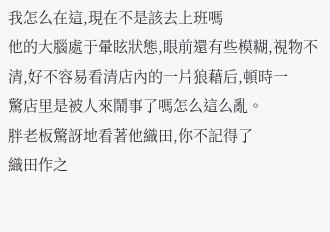我怎么在這,現在不是該去上班嗎
他的大腦處于暈眩狀態,眼前還有些模糊,視物不清,好不容易看清店內的一片狼藉后,頓時一
驚店里是被人來鬧事了嗎怎么這么亂。
胖老板驚訝地看著他織田,你不記得了
織田作之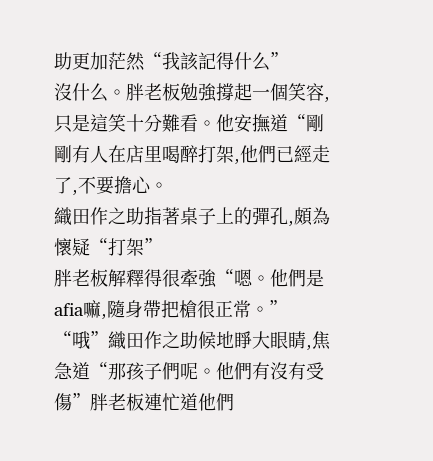助更加茫然“我該記得什么”
沒什么。胖老板勉強撐起一個笑容,只是這笑十分難看。他安撫道“剛剛有人在店里喝醉打架,他們已經走了,不要擔心。
織田作之助指著桌子上的彈孔,頗為懷疑“打架”
胖老板解釋得很牽強“嗯。他們是afia嘛,隨身帶把槍很正常。”
“哦”織田作之助候地睜大眼睛,焦急道“那孩子們呢。他們有沒有受傷”胖老板連忙道他們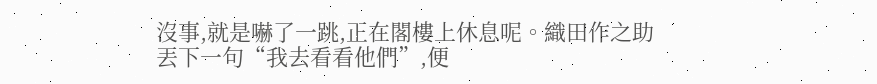沒事,就是嚇了一跳,正在閣樓上休息呢。織田作之助丟下一句“我去看看他們”,便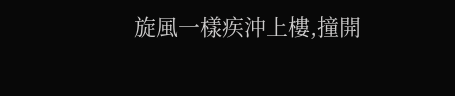旋風一樣疾沖上樓,撞開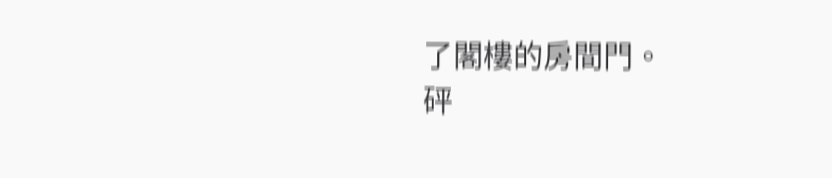了閣樓的房間門。
砰